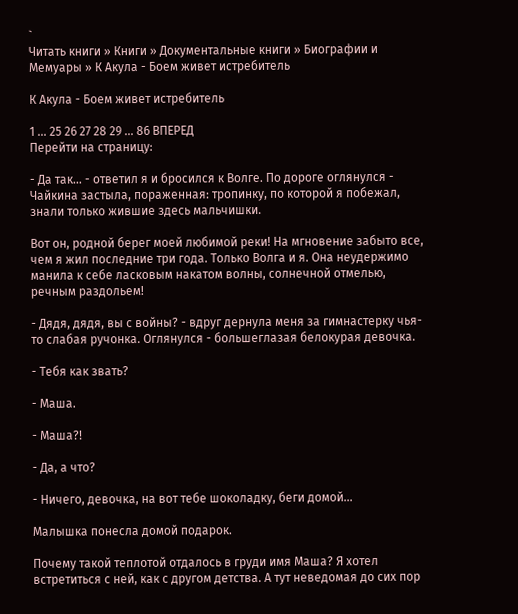`
Читать книги » Книги » Документальные книги » Биографии и Мемуары » К Акула - Боем живет истребитель

К Акула - Боем живет истребитель

1 ... 25 26 27 28 29 ... 86 ВПЕРЕД
Перейти на страницу:

- Да так... - ответил я и бросился к Волге. По дороге оглянулся - Чайкина застыла, пораженная: тропинку, по которой я побежал, знали только жившие здесь мальчишки.

Вот он, родной берег моей любимой реки! На мгновение забыто все, чем я жил последние три года. Только Волга и я. Она неудержимо манила к себе ласковым накатом волны, солнечной отмелью, речным раздольем!

- Дядя, дядя, вы с войны? - вдруг дернула меня за гимнастерку чья-то слабая ручонка. Оглянулся - большеглазая белокурая девочка.

- Тебя как звать?

- Маша.

- Маша?!

- Да, а что?

- Ничего, девочка, на вот тебе шоколадку, беги домой...

Малышка понесла домой подарок.

Почему такой теплотой отдалось в груди имя Маша? Я хотел встретиться с ней, как с другом детства. А тут неведомая до сих пор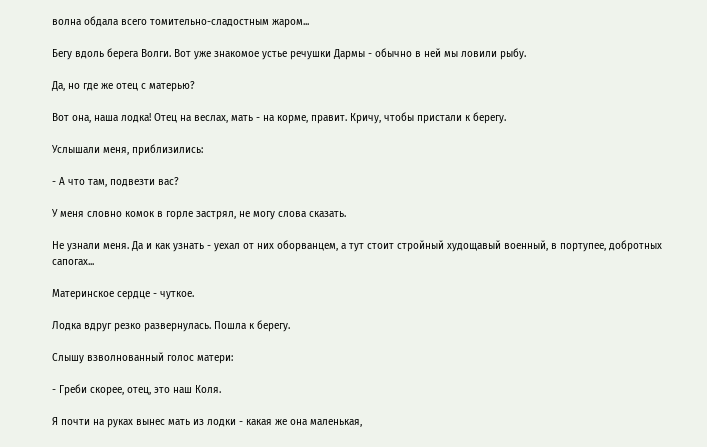волна обдала всего томительно-сладостным жаром...

Бегу вдоль берега Волги. Вот уже знакомое устье речушки Дармы - обычно в ней мы ловили рыбу.

Да, но где же отец с матерью?

Вот она, наша лодка! Отец на веслах, мать - на корме, правит. Кричу, чтобы пристали к берегу.

Услышали меня, приблизились:

- А что там, подвезти вас?

У меня словно комок в горле застрял, не могу слова сказать.

Не узнали меня. Да и как узнать - уехал от них оборванцем, а тут стоит стройный худощавый военный, в портупее, добротных сапогах...

Материнское сердце - чуткое.

Лодка вдруг резко развернулась. Пошла к берегу.

Слышу взволнованный голос матери:

- Греби скорее, отец, это наш Коля.

Я почти на руках вынес мать из лодки - какая же она маленькая,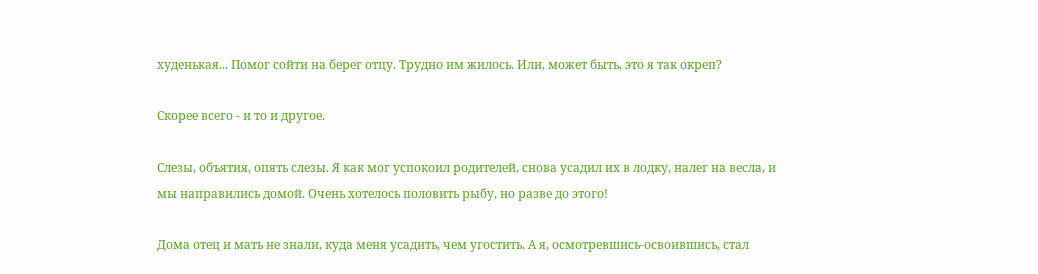худенькая... Помог сойти на берег отцу. Трудно им жилось. Или, может быть, это я так окреп?

Скорее всего - и то и другое.

Слезы, объятия, опять слезы. Я как мог успокоил родителей, снова усадил их в лодку, налег на весла, и мы направились домой. Очень хотелось половить рыбу, но разве до этого!

Дома отец и мать не знали, куда меня усадить, чем угостить. А я, осмотревшись-освоившись, стал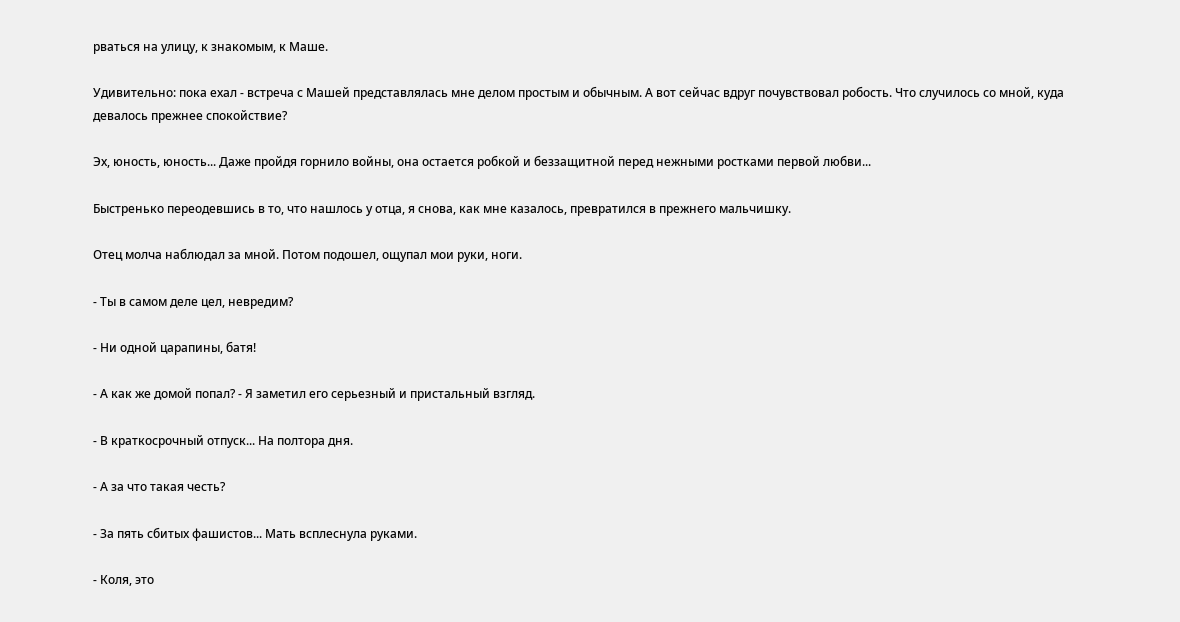рваться на улицу, к знакомым, к Маше.

Удивительно: пока ехал - встреча с Машей представлялась мне делом простым и обычным. А вот сейчас вдруг почувствовал робость. Что случилось со мной, куда девалось прежнее спокойствие?

Эх, юность, юность... Даже пройдя горнило войны, она остается робкой и беззащитной перед нежными ростками первой любви...

Быстренько переодевшись в то, что нашлось у отца, я снова, как мне казалось, превратился в прежнего мальчишку.

Отец молча наблюдал за мной. Потом подошел, ощупал мои руки, ноги.

- Ты в самом деле цел, невредим?

- Ни одной царапины, батя!

- А как же домой попал? - Я заметил его серьезный и пристальный взгляд.

- В краткосрочный отпуск... На полтора дня.

- А за что такая честь?

- За пять сбитых фашистов... Мать всплеснула руками.

- Коля, это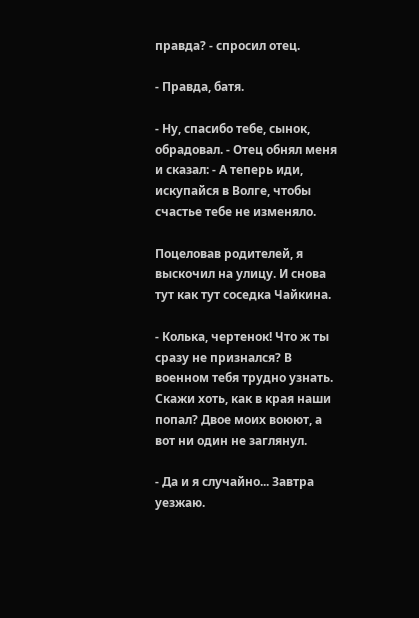правда? - спросил отец.

- Правда, батя.

- Ну, спасибо тебе, сынок, обрадовал. - Отец обнял меня и сказал: - А теперь иди, искупайся в Волге, чтобы счастье тебе не изменяло.

Поцеловав родителей, я выскочил на улицу. И снова тут как тут соседка Чайкина.

- Колька, чертенок! Что ж ты сразу не признался? В военном тебя трудно узнать. Скажи хоть, как в края наши попал? Двое моих воюют, а вот ни один не заглянул.

- Да и я случайно... Завтра уезжаю.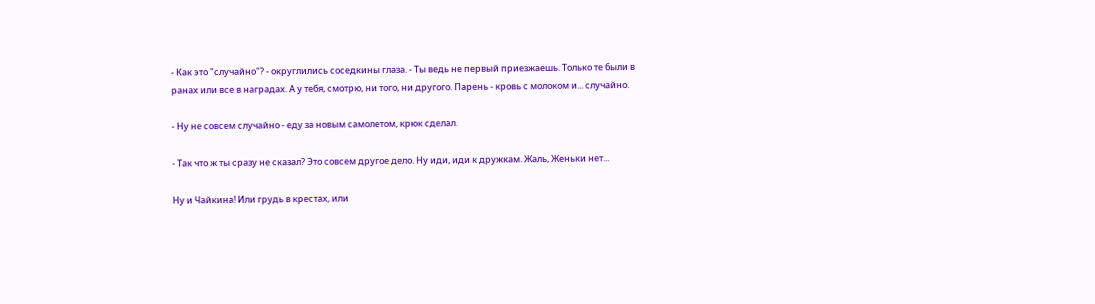- Как это "случайно"? - округлились соседкины глаза. - Ты ведь не первый приезжаешь. Только те были в ранах или все в наградах. А у тебя, смотрю, ни того, ни другого. Парень - кровь с молоком и... случайно.

- Ну не совсем случайно - еду за новым самолетом, крюк сделал.

- Так что ж ты сразу не сказал? Это совсем другое дело. Ну иди, иди к дружкам. Жаль, Женьки нет...

Ну и Чайкина! Или грудь в крестах, или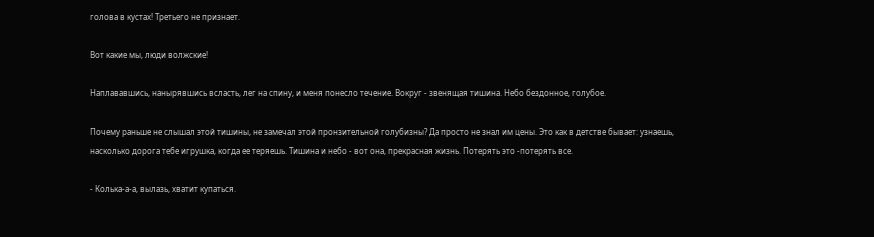голова в кустах! Третьего не признает.

Вот какие мы, люди волжские!

Наплававшись, нанырявшись всласть, лег на спину, и меня понесло течение. Вокруг - звенящая тишина. Небо бездонное, голубое.

Почему раньше не слышал этой тишины, не замечал этой пронзительной голубизны? Да просто не знал им цены. Это как в детстве бывает: узнаешь, насколько дорога тебе игрушка, когда ее теряешь. Тишина и небо - вот она, прекрасная жизнь. Потерять это -потерять все.

- Колька-а-а, вылазь, хватит купаться.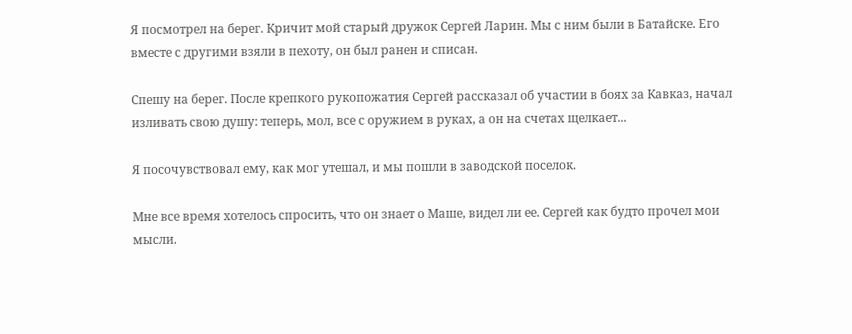Я посмотрел на берег. Кричит мой старый дружок Сергей Ларин. Мы с ним были в Батайске. Его вместе с другими взяли в пехоту, он был ранен и списан.

Спешу на берег. После крепкого рукопожатия Сергей рассказал об участии в боях за Кавказ, начал изливать свою душу: теперь, мол, все с оружием в руках, а он на счетах щелкает...

Я посочувствовал ему, как мог утешал, и мы пошли в заводской поселок.

Мне все время хотелось спросить, что он знает о Маше, видел ли ее. Сергей как будто прочел мои мысли.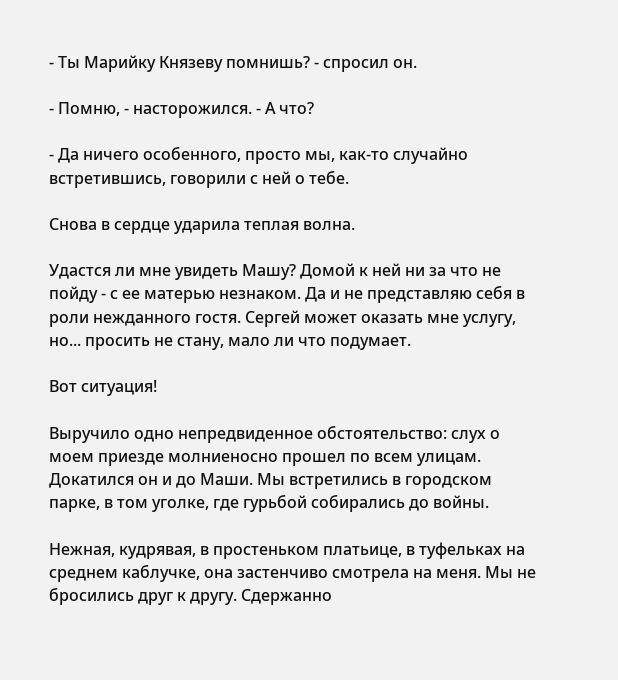- Ты Марийку Князеву помнишь? - спросил он.

- Помню, - насторожился. - А что?

- Да ничего особенного, просто мы, как-то случайно встретившись, говорили с ней о тебе.

Снова в сердце ударила теплая волна.

Удастся ли мне увидеть Машу? Домой к ней ни за что не пойду - с ее матерью незнаком. Да и не представляю себя в роли нежданного гостя. Сергей может оказать мне услугу, но... просить не стану, мало ли что подумает.

Вот ситуация!

Выручило одно непредвиденное обстоятельство: слух о моем приезде молниеносно прошел по всем улицам. Докатился он и до Маши. Мы встретились в городском парке, в том уголке, где гурьбой собирались до войны.

Нежная, кудрявая, в простеньком платьице, в туфельках на среднем каблучке, она застенчиво смотрела на меня. Мы не бросились друг к другу. Сдержанно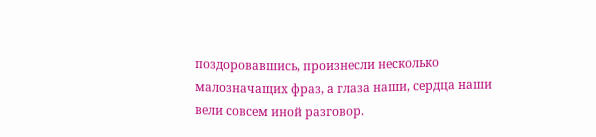поздоровавшись, произнесли несколько малозначащих фраз, а глаза наши, сердца наши вели совсем иной разговор.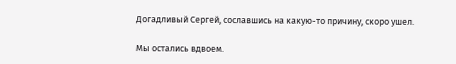Догадливый Сергей, сославшись на какую-то причину, скоро ушел.

Мы остались вдвоем.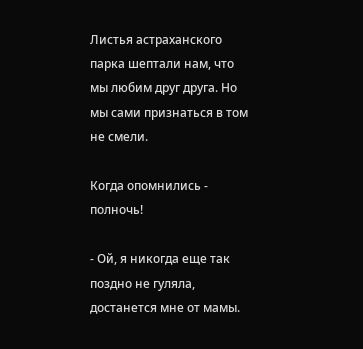Листья астраханского парка шептали нам, что мы любим друг друга. Но мы сами признаться в том не смели.

Когда опомнились - полночь!

- Ой, я никогда еще так поздно не гуляла, достанется мне от мамы.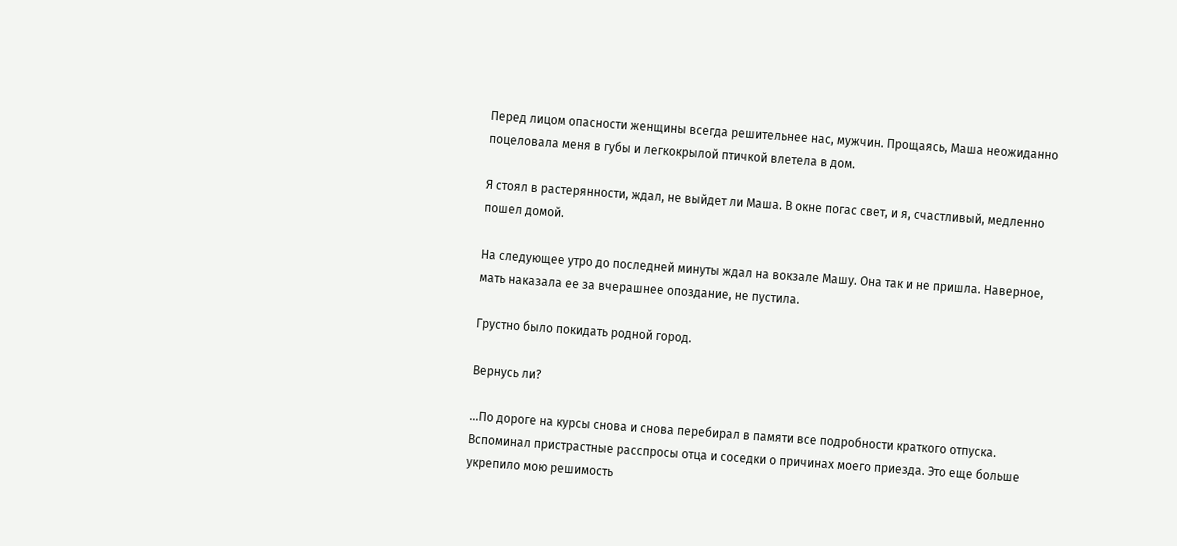Перед лицом опасности женщины всегда решительнее нас, мужчин. Прощаясь, Маша неожиданно поцеловала меня в губы и легкокрылой птичкой влетела в дом.

Я стоял в растерянности, ждал, не выйдет ли Маша. В окне погас свет, и я, счастливый, медленно пошел домой.

На следующее утро до последней минуты ждал на вокзале Машу. Она так и не пришла. Наверное, мать наказала ее за вчерашнее опоздание, не пустила.

Грустно было покидать родной город.

Вернусь ли?

...По дороге на курсы снова и снова перебирал в памяти все подробности краткого отпуска. Вспоминал пристрастные расспросы отца и соседки о причинах моего приезда. Это еще больше укрепило мою решимость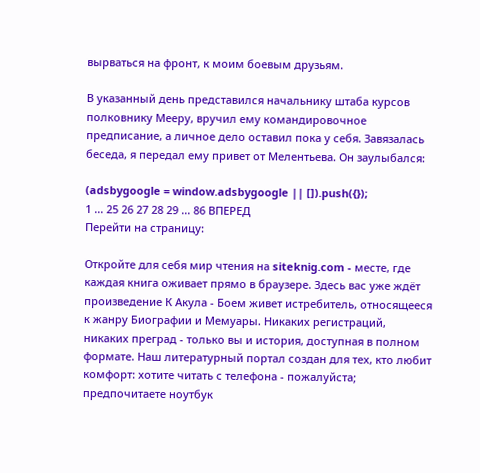вырваться на фронт, к моим боевым друзьям.

В указанный день представился начальнику штаба курсов полковнику Мееру, вручил ему командировочное предписание, а личное дело оставил пока у себя. Завязалась беседа, я передал ему привет от Мелентьева. Он заулыбался:

(adsbygoogle = window.adsbygoogle || []).push({});
1 ... 25 26 27 28 29 ... 86 ВПЕРЕД
Перейти на страницу:

Откройте для себя мир чтения на siteknig.com - месте, где каждая книга оживает прямо в браузере. Здесь вас уже ждёт произведение К Акула - Боем живет истребитель, относящееся к жанру Биографии и Мемуары. Никаких регистраций, никаких преград - только вы и история, доступная в полном формате. Наш литературный портал создан для тех, кто любит комфорт: хотите читать с телефона - пожалуйста; предпочитаете ноутбук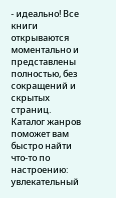- идеально! Все книги открываются моментально и представлены полностью, без сокращений и скрытых страниц. Каталог жанров поможет вам быстро найти что-то по настроению: увлекательный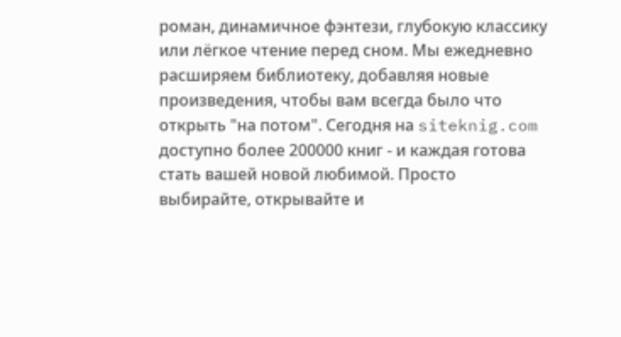роман, динамичное фэнтези, глубокую классику или лёгкое чтение перед сном. Мы ежедневно расширяем библиотеку, добавляя новые произведения, чтобы вам всегда было что открыть "на потом". Сегодня на siteknig.com доступно более 200000 книг - и каждая готова стать вашей новой любимой. Просто выбирайте, открывайте и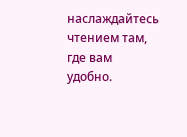наслаждайтесь чтением там, где вам удобно.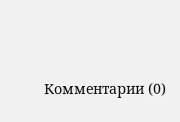Комментарии (0)